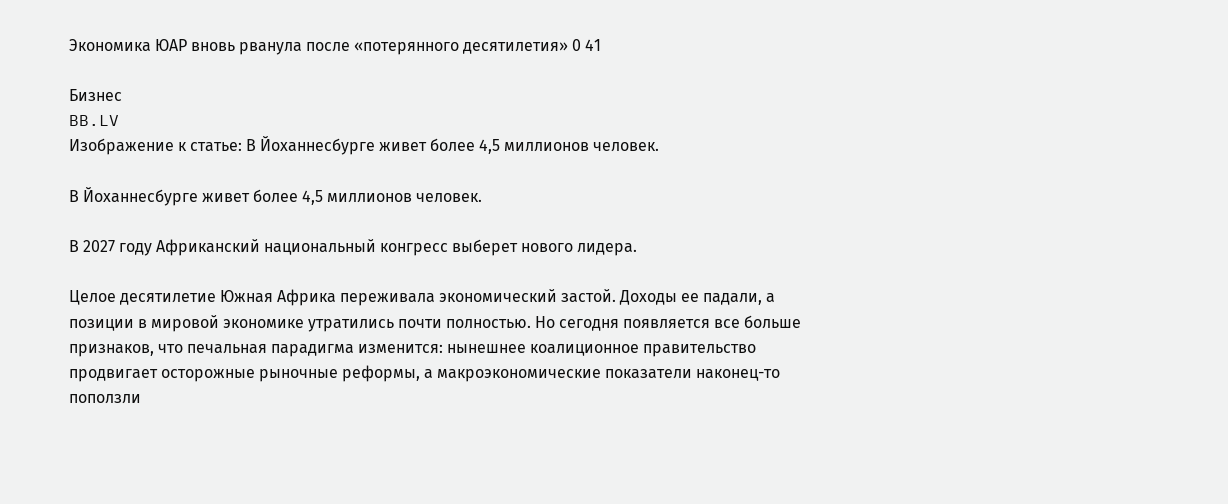Экономика ЮАР вновь рванула после «потерянного десятилетия» 0 41

Бизнес
BB.LV
Изображение к статье: В Йоханнесбурге живет более 4,5 миллионов человек.

В Йоханнесбурге живет более 4,5 миллионов человек.

В 2027 году Африканский национальный конгресс выберет нового лидера.

Целое десятилетие Южная Африка переживала экономический застой. Доходы ее падали, а позиции в мировой экономике утратились почти полностью. Но сегодня появляется все больше признаков, что печальная парадигма изменится: нынешнее коалиционное правительство продвигает осторожные рыночные реформы, а макроэкономические показатели наконец-то поползли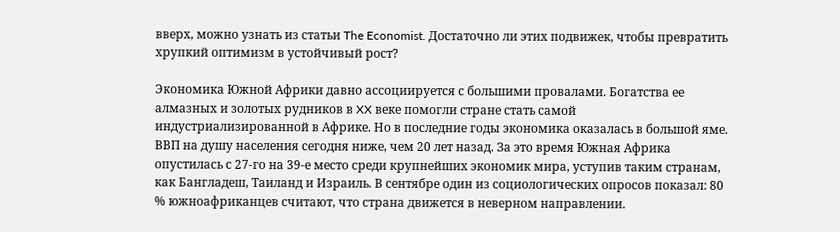вверх, можно узнать из статьи The Economist. Достаточно ли этих подвижек, чтобы превратить хрупкий оптимизм в устойчивый рост?

Экономика Южной Африки давно ассоциируется с большими провалами. Богатства ее алмазных и золотых рудников в XX веке помогли стране стать самой индустриализированной в Африке. Но в последние годы экономика оказалась в большой яме. ВВП на душу населения сегодня ниже, чем 20 лет назад. За это время Южная Африка опустилась с 27-го на 39-е место среди крупнейших экономик мира, уступив таким странам, как Бангладеш, Таиланд и Израиль. В сентябре один из социологических опросов показал: 80 % южноафриканцев считают, что страна движется в неверном направлении.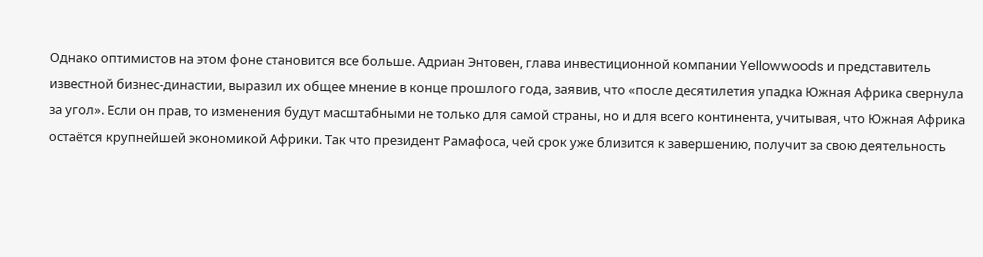Однако оптимистов на этом фоне становится все больше. Адриан Энтовен, глава инвестиционной компании Yellowwoods и представитель известной бизнес-династии, выразил их общее мнение в конце прошлого года, заявив, что «после десятилетия упадка Южная Африка свернула за угол». Если он прав, то изменения будут масштабными не только для самой страны, но и для всего континента, учитывая, что Южная Африка остаётся крупнейшей экономикой Африки. Так что президент Рамафоса, чей срок уже близится к завершению, получит за свою деятельность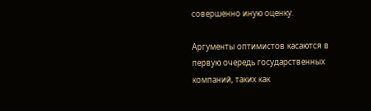совершенно иную оценку.

Аргументы оптимистов касаются в первую очередь государственных компаний, таких как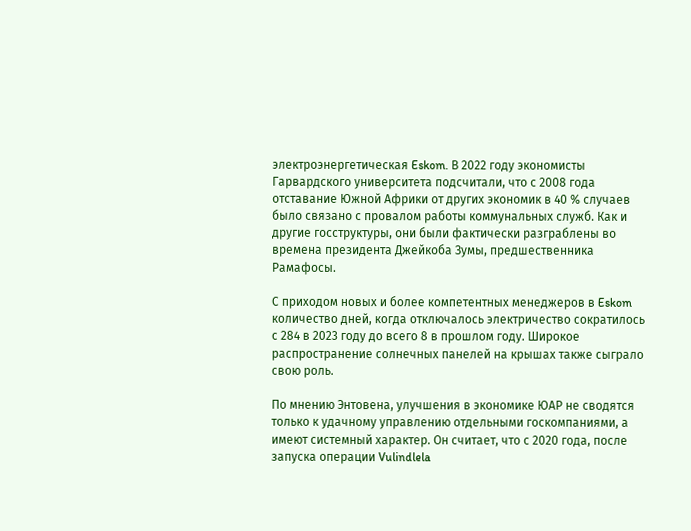электроэнергетическая Eskom. В 2022 году экономисты Гарвардского университета подсчитали, что с 2008 года отставание Южной Африки от других экономик в 40 % случаев было связано с провалом работы коммунальных служб. Как и другие госструктуры, они были фактически разграблены во времена президента Джейкоба Зумы, предшественника Рамафосы.

С приходом новых и более компетентных менеджеров в Eskom количество дней, когда отключалось электричество сократилось с 284 в 2023 году до всего 8 в прошлом году. Широкое распространение солнечных панелей на крышах также сыграло свою роль.

По мнению Энтовена, улучшения в экономике ЮАР не сводятся только к удачному управлению отдельными госкомпаниями, а имеют системный характер. Он считает, что с 2020 года, после запуска операции Vulindlela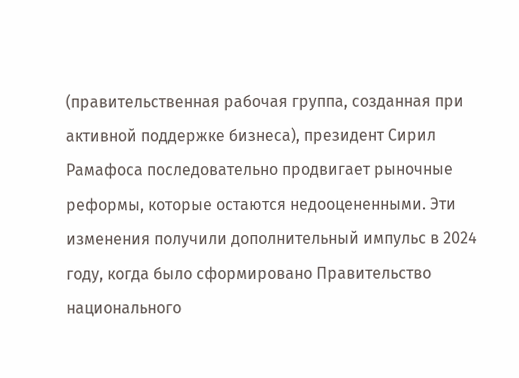(правительственная рабочая группа, созданная при активной поддержке бизнеса), президент Сирил Рамафоса последовательно продвигает рыночные реформы, которые остаются недооцененными. Эти изменения получили дополнительный импульс в 2024 году, когда было сформировано Правительство национального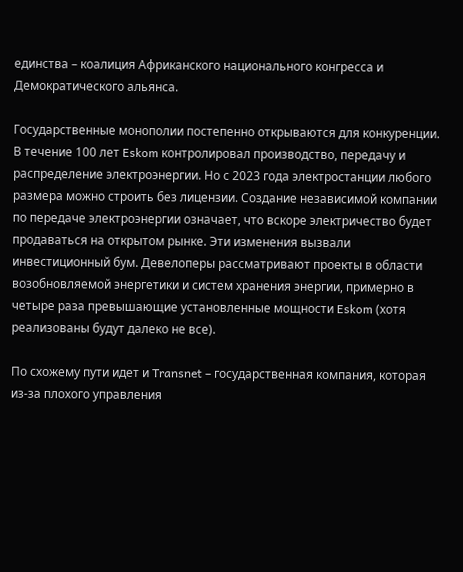единства – коалиция Африканского национального конгресса и Демократического альянса.

Государственные монополии постепенно открываются для конкуренции. В течение 100 лет Eskom контролировал производство, передачу и распределение электроэнергии. Но с 2023 года электростанции любого размера можно строить без лицензии. Создание независимой компании по передаче электроэнергии означает, что вскоре электричество будет продаваться на открытом рынке. Эти изменения вызвали инвестиционный бум. Девелоперы рассматривают проекты в области возобновляемой энергетики и систем хранения энергии, примерно в четыре раза превышающие установленные мощности Eskom (хотя реализованы будут далеко не все).

По схожему пути идет и Transnet – государственная компания, которая из-за плохого управления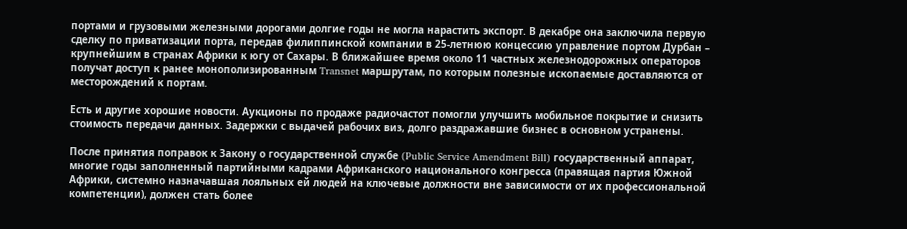портами и грузовыми железными дорогами долгие годы не могла нарастить экспорт. В декабре она заключила первую сделку по приватизации порта, передав филиппинской компании в 25-летнюю концессию управление портом Дурбан – крупнейшим в странах Африки к югу от Сахары. В ближайшее время около 11 частных железнодорожных операторов получат доступ к ранее монополизированным Transnet маршрутам, по которым полезные ископаемые доставляются от месторождений к портам.

Есть и другие хорошие новости. Аукционы по продаже радиочастот помогли улучшить мобильное покрытие и снизить стоимость передачи данных. Задержки с выдачей рабочих виз, долго раздражавшие бизнес в основном устранены.

После принятия поправок к Закону о государственной службе (Public Service Amendment Bill) государственный аппарат, многие годы заполненный партийными кадрами Африканского национального конгресса (правящая партия Южной Африки, системно назначавшая лояльных ей людей на ключевые должности вне зависимости от их профессиональной компетенции), должен стать более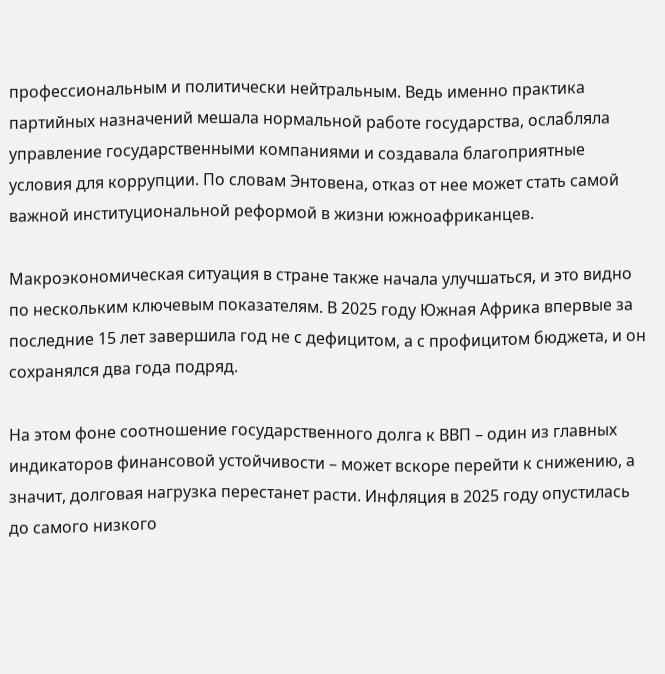профессиональным и политически нейтральным. Ведь именно практика партийных назначений мешала нормальной работе государства, ослабляла управление государственными компаниями и создавала благоприятные условия для коррупции. По словам Энтовена, отказ от нее может стать самой важной институциональной реформой в жизни южноафриканцев.

Макроэкономическая ситуация в стране также начала улучшаться, и это видно по нескольким ключевым показателям. В 2025 году Южная Африка впервые за последние 15 лет завершила год не с дефицитом, а с профицитом бюджета, и он сохранялся два года подряд.

На этом фоне соотношение государственного долга к ВВП – один из главных индикаторов финансовой устойчивости – может вскоре перейти к снижению, а значит, долговая нагрузка перестанет расти. Инфляция в 2025 году опустилась до самого низкого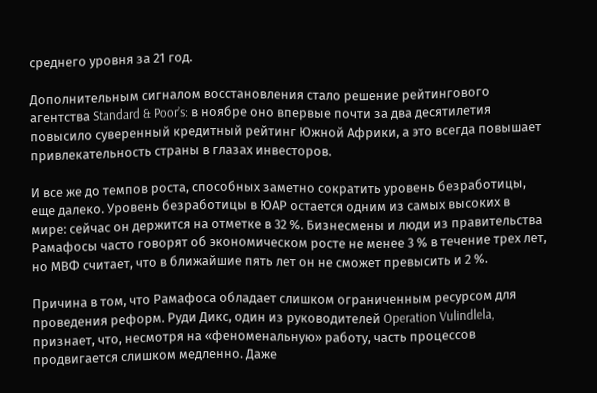среднего уровня за 21 год.

Дополнительным сигналом восстановления стало решение рейтингового агентства Standard & Poor’s: в ноябре оно впервые почти за два десятилетия повысило суверенный кредитный рейтинг Южной Африки, а это всегда повышает привлекательность страны в глазах инвесторов.

И все же до темпов роста, способных заметно сократить уровень безработицы, еще далеко. Уровень безработицы в ЮАР остается одним из самых высоких в мире: сейчас он держится на отметке в 32 %. Бизнесмены и люди из правительства Рамафосы часто говорят об экономическом росте не менее 3 % в течение трех лет, но МВФ считает, что в ближайшие пять лет он не сможет превысить и 2 %.

Причина в том, что Рамафоса обладает слишком ограниченным ресурсом для проведения реформ. Руди Дикс, один из руководителей Operation Vulindlela, признает, что, несмотря на «феноменальную» работу, часть процессов продвигается слишком медленно. Даже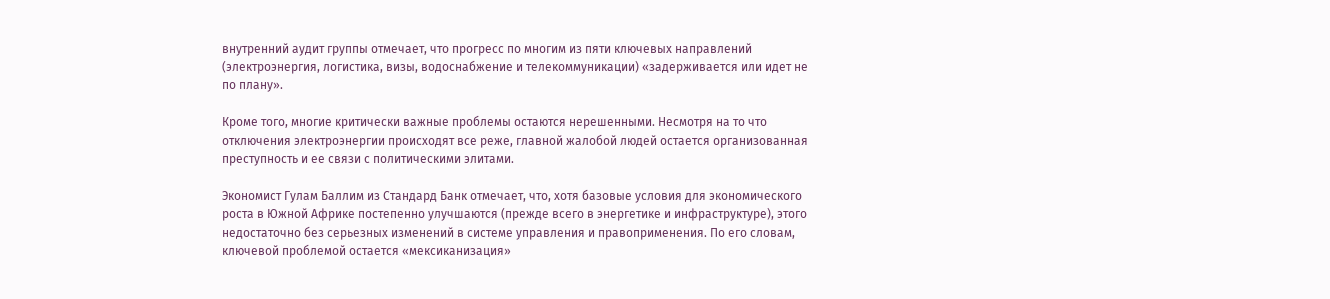внутренний аудит группы отмечает, что прогресс по многим из пяти ключевых направлений (электроэнергия, логистика, визы, водоснабжение и телекоммуникации) «задерживается или идет не по плану».

Кроме того, многие критически важные проблемы остаются нерешенными. Несмотря на то что отключения электроэнергии происходят все реже, главной жалобой людей остается организованная преступность и ее связи с политическими элитами.

Экономист Гулам Баллим из Стандард Банк отмечает, что, хотя базовые условия для экономического роста в Южной Африке постепенно улучшаются (прежде всего в энергетике и инфраструктуре), этого недостаточно без серьезных изменений в системе управления и правоприменения. По его словам, ключевой проблемой остается «мексиканизация»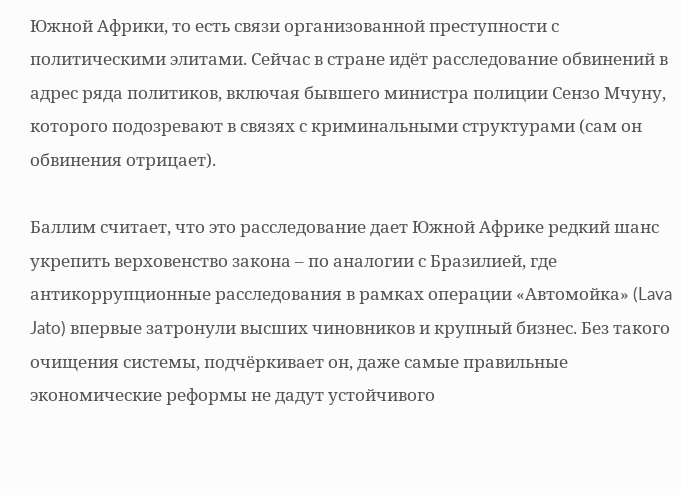Южной Африки, то есть связи организованной преступности с политическими элитами. Сейчас в стране идёт расследование обвинений в адрес ряда политиков, включая бывшего министра полиции Сензо Мчуну, которого подозревают в связях с криминальными структурами (сам он обвинения отрицает).

Баллим считает, что это расследование дает Южной Африке редкий шанс укрепить верховенство закона – по аналогии с Бразилией, где антикоррупционные расследования в рамках операции «Автомойка» (Lava Jato) впервые затронули высших чиновников и крупный бизнес. Без такого очищения системы, подчёркивает он, даже самые правильные экономические реформы не дадут устойчивого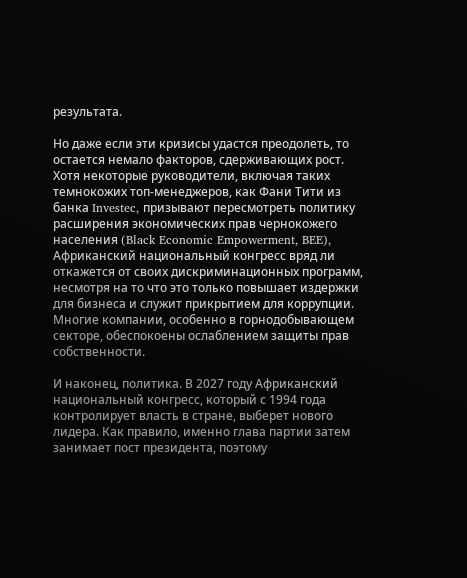результата.

Но даже если эти кризисы удастся преодолеть, то остается немало факторов, сдерживающих рост. Хотя некоторые руководители, включая таких темнокожих топ-менеджеров, как Фани Тити из банка Investec, призывают пересмотреть политику расширения экономических прав чернокожего населения (Black Economic Empowerment, BEE), Африканский национальный конгресс вряд ли откажется от своих дискриминационных программ, несмотря на то что это только повышает издержки для бизнеса и служит прикрытием для коррупции. Многие компании, особенно в горнодобывающем секторе, обеспокоены ослаблением защиты прав собственности.

И наконец, политика. В 2027 году Африканский национальный конгресс, который с 1994 года контролирует власть в стране, выберет нового лидера. Как правило, именно глава партии затем занимает пост президента, поэтому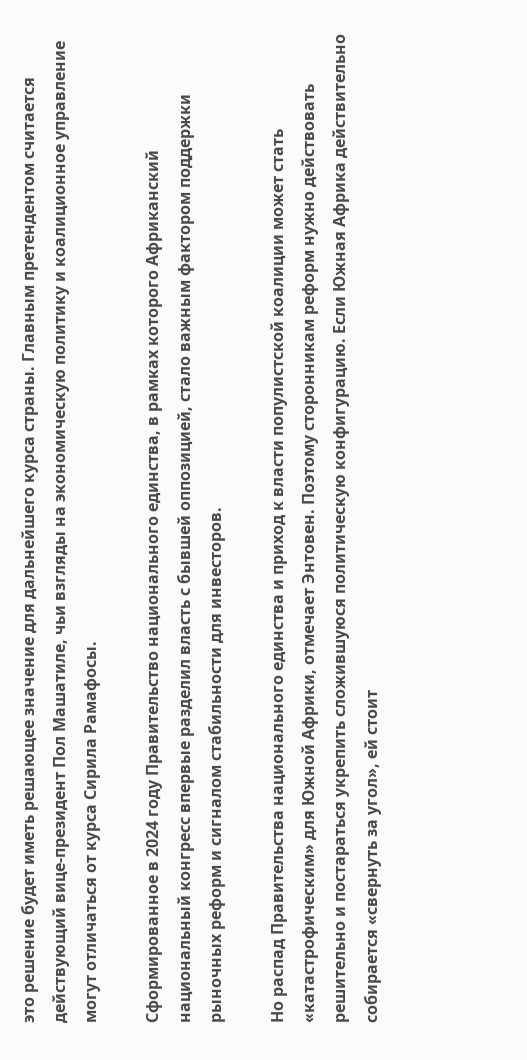это решение будет иметь решающее значение для дальнейшего курса страны. Главным претендентом считается действующий вице-президент Пол Машатиле, чьи взгляды на экономическую политику и коалиционное управление могут отличаться от курса Сирила Рамафосы.

Сформированное в 2024 году Правительство национального единства, в рамках которого Африканский национальный конгресс впервые разделил власть с бывшей оппозицией, стало важным фактором поддержки рыночных реформ и сигналом стабильности для инвесторов.

Но распад Правительства национального единства и приход к власти популистской коалиции может стать «катастрофическим» для Южной Африки, отмечает Энтовен. Поэтому сторонникам реформ нужно действовать решительно и постараться укрепить сложившуюся политическую конфигурацию. Если Южная Африка действительно собирается «свернуть за угол», ей стоит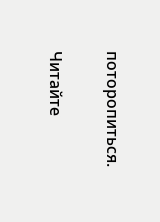поторопиться.

Читайте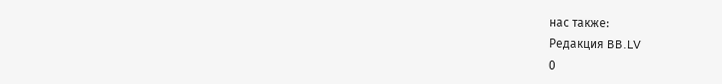нас также:
Редакция BB.LV
0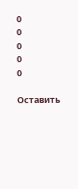0
0
0
0
0

Оставить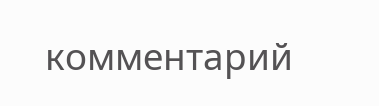комментарий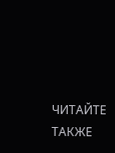ЧИТАЙТЕ ТАКЖЕ